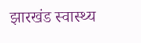झारखंड स्वास्थ्य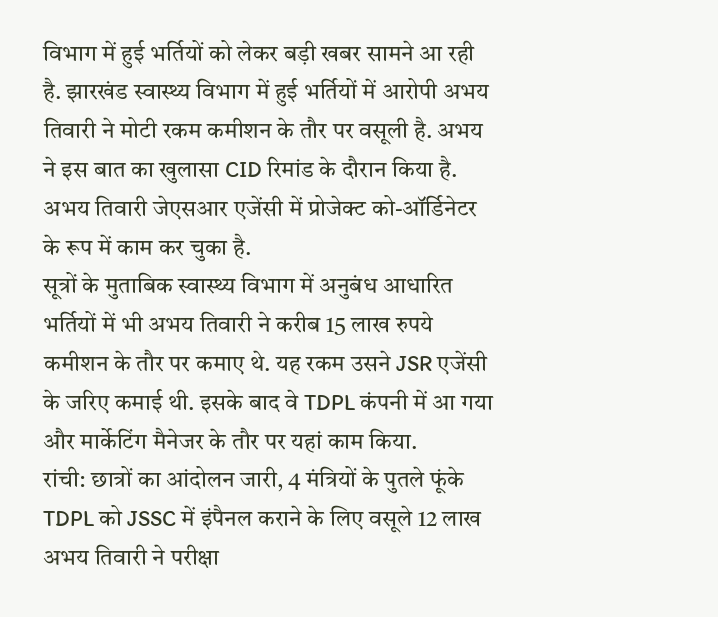विभाग में हुई भर्तियों को लेकर बड़ी खबर सामने आ रही है. झारखंड स्वास्थ्य विभाग में हुई भर्तियों में आरोपी अभय तिवारी ने मोटी रकम कमीशन के तौर पर वसूली है. अभय ने इस बात का खुलासा CID रिमांड के दौरान किया है. अभय तिवारी जेएसआर एजेंसी में प्रोजेक्ट को-ऑर्डिनेटर के रूप में काम कर चुका है.
सूत्रों के मुताबिक स्वास्थ्य विभाग में अनुबंध आधारित भर्तियों में भी अभय तिवारी ने करीब 15 लाख रुपये कमीशन के तौर पर कमाए थे. यह रकम उसने JSR एजेंसी के जरिए कमाई थी. इसके बाद वे TDPL कंपनी में आ गया और मार्केटिंग मैनेजर के तौर पर यहां काम किया.
रांची: छात्रों का आंदोलन जारी, 4 मंत्रियों के पुतले फूंके
TDPL को JSSC में इंपैनल कराने के लिए वसूले 12 लाख
अभय तिवारी ने परीक्षा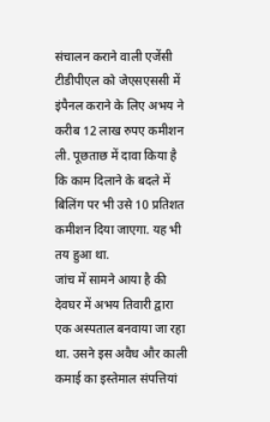संचालन कराने वाली एजेंसी टीडीपीएल को जेएसएससी में इंपैनल कराने के लिए अभय ने करीब 12 लाख रुपए कमीशन ली. पूछताछ में दावा किया है कि काम दिलाने के बदले में बिलिंग पर भी उसे 10 प्रतिशत कमीशन दिया जाएगा. यह भी तय हुआ था.
जांच में सामने आया है की देवघर में अभय तिवारी द्वारा एक अस्पताल बनवाया जा रहा था. उसने इस अवैध और काली कमाई का इस्तेमाल संपत्तियां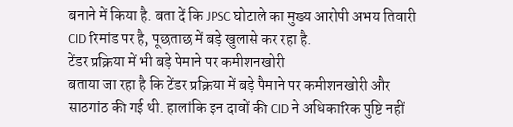बनाने में किया है. बता दें कि JPSC घोटाले का मुख्य आरोपी अभय तिवारी CID रिमांड पर है, पूछताछ में बड़े खुलासे कर रहा है.
टेंडर प्रक्रिया में भी बड़े पेमाने पर कमीशनखोरी
बताया जा रहा है कि टेंडर प्रक्रिया में बड़े पैमाने पर कमीशनखोरी और साठगांठ की गई थी. हालांकि इन दावों की CID ने अधिकारिक पुष्टि नहीं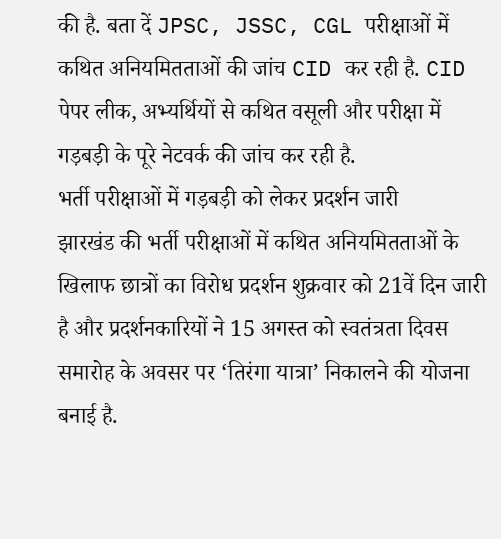की है. बता दें JPSC, JSSC, CGL परीक्षाओं में कथित अनियमितताओं की जांच CID कर रही है. CID पेपर लीक, अभ्यर्थियों से कथित वसूली और परीक्षा में गड़बड़ी के पूरे नेटवर्क की जांच कर रही है.
भर्ती परीक्षाओं में गड़बड़ी को लेकर प्रदर्शन जारी
झारखंड की भर्ती परीक्षाओं में कथित अनियमितताओं के खिलाफ छात्रों का विरोध प्रदर्शन शुक्रवार को 21वें दिन जारी है और प्रदर्शनकारियों ने 15 अगस्त को स्वतंत्रता दिवस समारोह के अवसर पर ‘तिरंगा यात्रा’ निकालने की योजना बनाई है.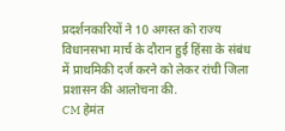प्रदर्शनकारियों ने 10 अगस्त को राज्य विधानसभा मार्च के दौरान हुई हिंसा के संबंध में प्राथमिकी दर्ज करने को लेकर रांची जिला प्रशासन की आलोचना की.
CM हेमंत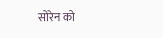सोरेन को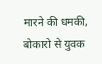मारने की धमकी, बोकारो से युवक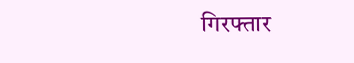गिरफ्तार